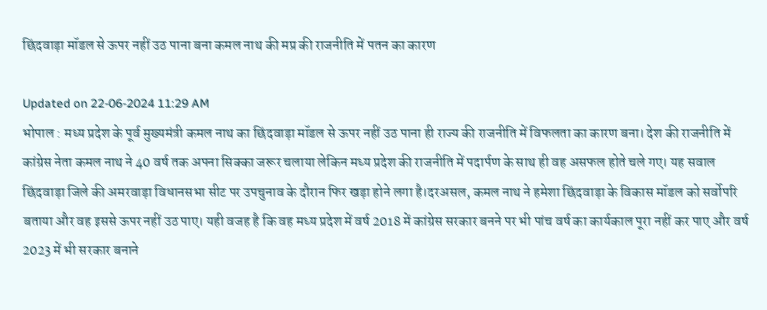छिंदवाड़ा मॉडल से ऊपर नहीं उठ पाना बना कमल नाथ की मप्र की राजनीति में पतन का कारण

Updated on 22-06-2024 11:29 AM
भोपाल : मध्य प्रदेश के पूर्व मुख्यमंत्री कमल नाथ का छिंदवाड़ा मॉडल से ऊपर नहीं उठ पाना ही राज्य की राजनीति में विफलता का कारण बना। देश की राजनीति में कांग्रेस नेता कमल नाथ ने 40 वर्ष तक अपना सिक्का जरूर चलाया लेकिन मध्य प्रदेश की राजनीति में पदार्पण के साथ ही वह असफल होते चले गए। यह सवाल छिंदवाड़ा जिले की अमरवाड़ा विधानसभा सीट पर उपचुनाव के दौरान फिर खड़ा होने लगा है।दरअसल, कमल नाथ ने हमेशा छिंदवाड़ा के विकास मॉडल को सर्वोपरि बताया और वह इससे ऊपर नहीं उठ पाए। यही वजह है कि वह मध्य प्रदेश में वर्ष 2018 में कांग्रेस सरकार बनने पर भी पांच वर्ष का कार्यकाल पूरा नहीं कर पाए और वर्ष 2023 में भी सरकार बनाने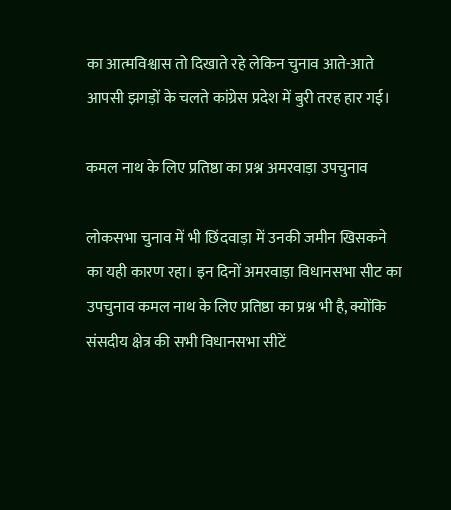का आत्मविश्वास तो दिखाते रहे लेकिन चुनाव आते-आते आपसी झगड़ों के चलते कांग्रेस प्रदेश में बुरी तरह हार गई।

कमल नाथ के लिए प्रतिष्ठा का प्रश्न अमरवाड़ा उपचुनाव

लोकसभा चुनाव में भी छिंदवाड़ा में उनकी जमीन खिसकने का यही कारण रहा। इन दिनों अमरवाड़ा विधानसभा सीट का उपचुनाव कमल नाथ के लिए प्रतिष्ठा का प्रश्न भी है, क्योंकि संसदीय क्षेत्र की सभी विधानसभा सीटें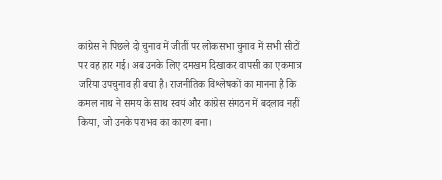कांग्रेस ने पिछले दो चुनाव में जीतीं पर लोकसभा चुनाव में सभी सीटों पर वह हार गई। अब उनके लिए दमखम दिखाकर वापसी का एकमात्र जरिया उपचुनाव ही बचा है। राजनीतिक विश्लेषकों का मानना है कि कमल नाथ ने समय के साथ स्वयं और कांग्रेस संगठन में बदलाव नहीं किया, जो उनके पराभव का कारण बना।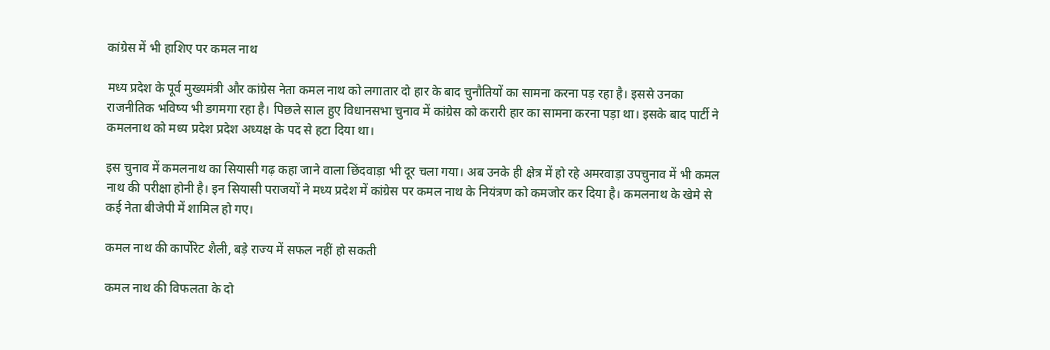कांग्रेस में भी हाशिए पर कमल नाथ

मध्य प्रदेश के पूर्व मुख्यमंत्री और कांग्रेस नेता कमल नाथ को लगातार दो हार के बाद चुनौतियों का सामना करना पड़ रहा है। इससे उनका राजनीतिक भविष्य भी डगमगा रहा है। पिछले साल हुए विधानसभा चुनाव में कांग्रेस को करारी हार का सामना करना पड़ा था। इसके बाद पार्टी ने कमलनाथ को मध्य प्रदेश प्रदेश अध्यक्ष के पद से हटा दिया था।

इस चुनाव में कमलनाथ का सियासी गढ़ कहा जाने वाला छिंदवाड़ा भी दूर चला गया। अब उनके ही क्षेत्र में हो रहे अमरवाड़ा उपचुनाव में भी कमल नाथ की परीक्षा होनी है। इन सियासी पराजयों ने मध्य प्रदेश में कांग्रेस पर कमल नाथ के नियंत्रण को कमजोर कर दिया है। कमलनाथ के खेमे से कई नेता बीजेपी में शामिल हो गए।

कमल नाथ की कार्पोरेट शैली, बड़े राज्य में सफल नहीं हो सकती

कमल नाथ की विफलता के दो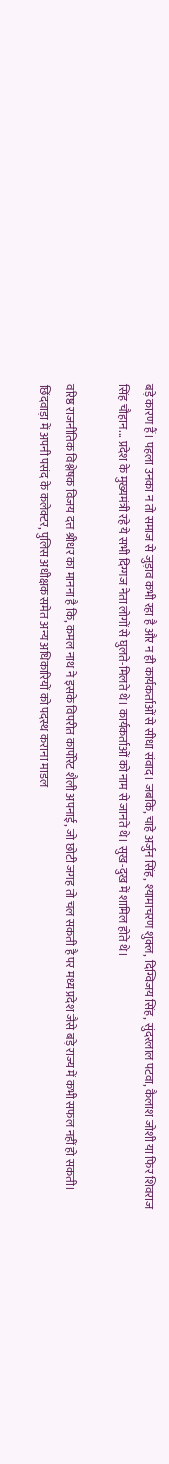बड़े कारण हैं। पहला उनका न तो समाज से जुड़ाव कभी रहा है और न ही कार्यकर्ताओं से सीधा संवाद। जबकि, चाहे अर्जुन सिंह, श्यामाचरण शुक्ल, दिग्विजय सिंह, सुंदरलाल पटवा, कैलाश जोशी या फिर शिवराज सिंह चौहान... प्रदेश के मुख्यमंत्री रहे ये सभी दिग्गज नेता लोगों से घुलते-मिलते थे। कार्यकर्ताओं को नाम से जानते थे। सुख-दुख में शामिल होते थे।

वरिष्ठ राजनीतिक विश्लेषक विजय दत्त श्रीधर का मानना है कि, कमल नाथ ने इसके विपरीत कार्पोरेट शैली अपनाई, जो छोटी जगह तो चल सकती है पर मध्य प्रदेश जैसे बड़े राज्य में कभी सफल नहीं हो सकती। छिंदवाड़ा में अपनी पसंद के कलेक्टर, पुलिस अधीक्षक समेत अन्य अधिकारियों को पदस्थ कराना माडल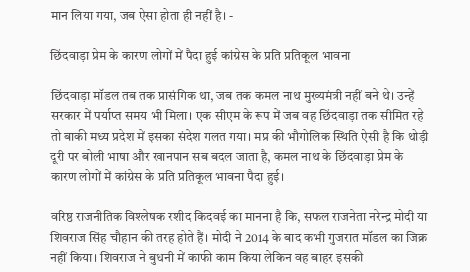मान लिया गया, जब ऐसा होता ही नहीं है। -

छिंदवाड़ा प्रेम के कारण लोगों में पैदा हुई कांग्रेस के प्रति प्रतिकूल भावना

छिंदवाड़ा मॉडल तब तक प्रासंगिक था, जब तक कमल नाथ मुख्यमंत्री नहीं बने थे। उन्हें सरकार में पर्याप्त समय भी मिला। एक सीएम के रूप में जब वह छिंदवाड़ा तक सीमित रहे तो बाकी मध्य प्रदेश में इसका संदेश गलत गया। मप्र की भौगोलिक स्थिति ऐसी है कि थोड़ी दूरी पर बोली भाषा और खानपान सब बदल जाता है, कमल नाथ के छिंदवाड़ा प्रेम के कारण लोगों में कांग्रेस के प्रति प्रतिकूल भावना पैदा हुई।

वरिष्ठ राजनीतिक विश्लेषक रशीद किदवई का मानना है कि, सफल राजनेता नरेन्द्र मोदी या शिवराज सिंह चौहान की तरह होते हैं। मोदी ने 2014 के बाद कभी गुजरात मॉडल का जिक्र नहीं किया। शिवराज ने बुधनी में काफी काम किया लेकिन वह बाहर इसकी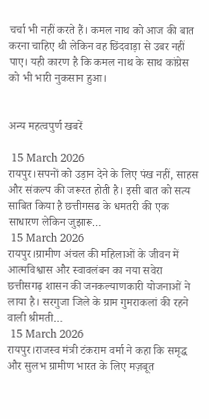चर्चा भी नहीं करते हैं। कमल नाथ को आज की बात करना चाहिए थी लेकिन वह छिंदवाड़ा से उबर नहीं पाए। यही कारण है कि कमल नाथ के साथ कांग्रेस को भी भारी नुकसान हुआ।


अन्य महत्वपुर्ण खबरें

 15 March 2026
रायपुर।सपनों को उड़ान देने के लिए पंख नहीं, साहस और संकल्प की जरूरत होती है। इसी बात को सत्य साबित किया है छत्तीगसढ के धमतरी की एक साधारण लेकिन जुझारू…
 15 March 2026
रायपुर।ग्रामीण अंचल की महिलाओं के जीवन में आत्मविश्वास और स्वावलंबन का नया सवेरा छत्तीसगढ़ शासन की जनकल्याणकारी योजनाओं ने लाया है। सरगुजा जिले के ग्राम गुमराकलां की रहने वाली श्रीमती…
 15 March 2026
रायपुर।राजस्व मंत्री टंकराम वर्मा ने कहा कि समृद्ध और सुलभ ग्रामीण भारत के लिए मज़बूत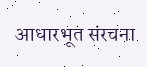आधारभूत संरचना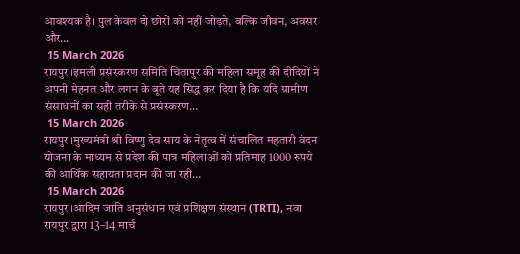आवश्यक है। पुल केवल दो छोरों को नहीं जोड़ते, बल्कि जीवन, अवसर और…
 15 March 2026
रायपुर।इमली प्रसंस्करण समिति चितापुर की महिला समूह की दीदियों ने अपनी मेहनत और लगन के बूते यह सिद्ध कर दिया है कि यदि ग्रामीण संसाधनों का सही तरीके से प्रसंस्करण…
 15 March 2026
रायपुर।मुख्यमंत्री श्री विष्णु देव साय के नेतृत्व में संचालित महतारी वंदन योजना के माध्यम से प्रदेश की पात्र महिलाओं को प्रतिमाह 1000 रुपये की आर्थिक सहायता प्रदान की जा रही…
 15 March 2026
रायपुर।आदिम जाति अनुसंधान एवं प्रशिक्षण संस्थान (TRTI), नवा रायपुर द्वारा 13–14 मार्च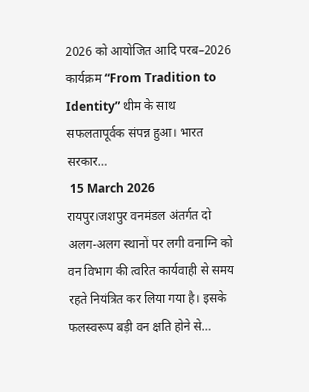2026 को आयोजित आदि परब–2026 कार्यक्रम “From Tradition to Identity” थीम के साथ सफलतापूर्वक संपन्न हुआ। भारत सरकार…
 15 March 2026
रायपुर।जशपुर वनमंडल अंतर्गत दो अलग-अलग स्थानों पर लगी वनाग्नि को वन विभाग की त्वरित कार्यवाही से समय रहते नियंत्रित कर लिया गया है। इसके फलस्वरूप बड़ी वन क्षति होने से…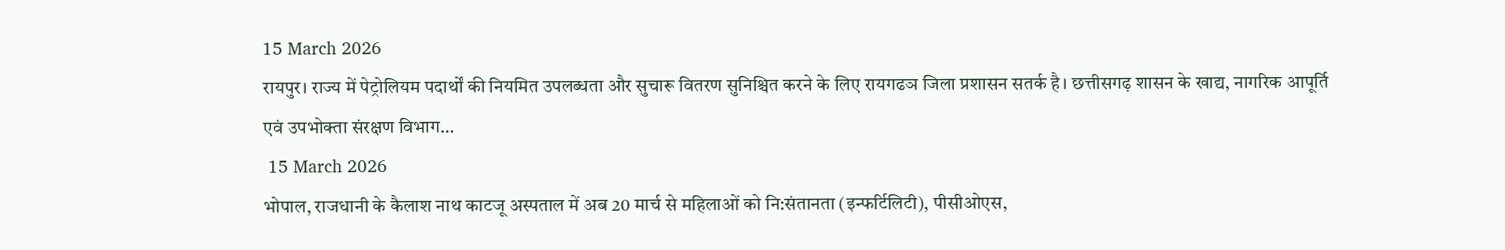15 March 2026
रायपुर। राज्य में पेट्रोलियम पदार्थों की नियमित उपलब्धता और सुचारू वितरण सुनिश्चित करने के लिए रायगढञ जिला प्रशासन सतर्क है। छत्तीसगढ़ शासन के खाद्य, नागरिक आपूर्ति एवं उपभोक्ता संरक्षण विभाग…
 15 March 2026
भोपाल, राजधानी के कैलाश नाथ काटजू अस्पताल में अब 20 मार्च से महिलाओं को नि:संतानता (इन्फर्टिलिटी), पीसीओएस,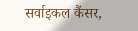सर्वाइकल कैंसर,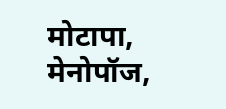मोटापा, मेनोपॉज,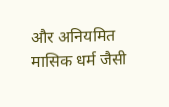और अनियमित मासिक धर्म जैसी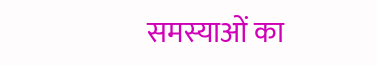समस्याओं का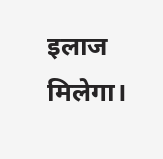इलाज मिलेगा।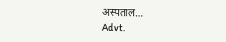अस्पताल…
Advt.